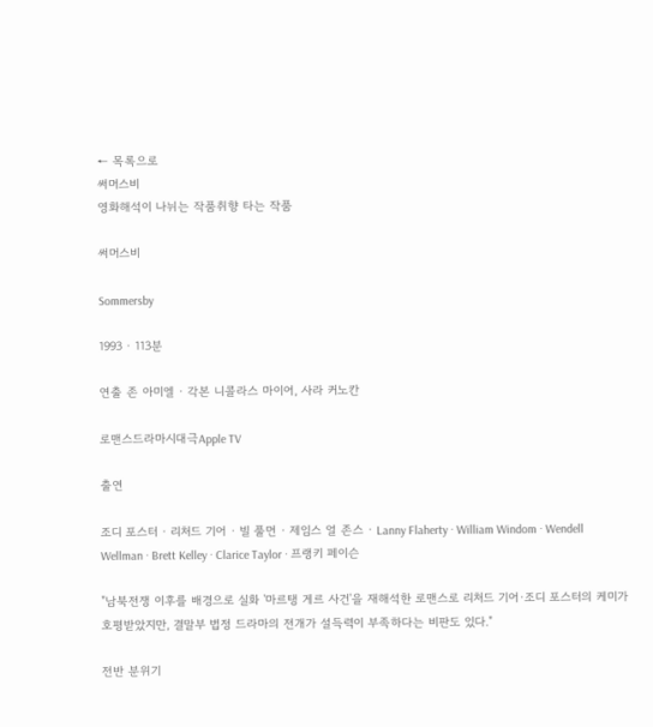← 목록으로
써머스비
영화해석이 나뉘는 작품취향 타는 작품

써머스비

Sommersby

1993 · 113분

연출 존 아미엘 · 각본 니콜라스 마이어, 사라 커노칸

로맨스드라마시대극Apple TV

출연

조디 포스터 · 리처드 기어 · 빌 풀먼 · 제임스 얼 존스 · Lanny Flaherty · William Windom · Wendell Wellman · Brett Kelley · Clarice Taylor · 프랭키 페이슨

"남북전쟁 이후를 배경으로 실화 '마르탱 게르 사건'을 재해석한 로맨스로 리처드 기어·조디 포스터의 케미가 호평받았지만, 결말부 법정 드라마의 전개가 설득력이 부족하다는 비판도 있다."

전반 분위기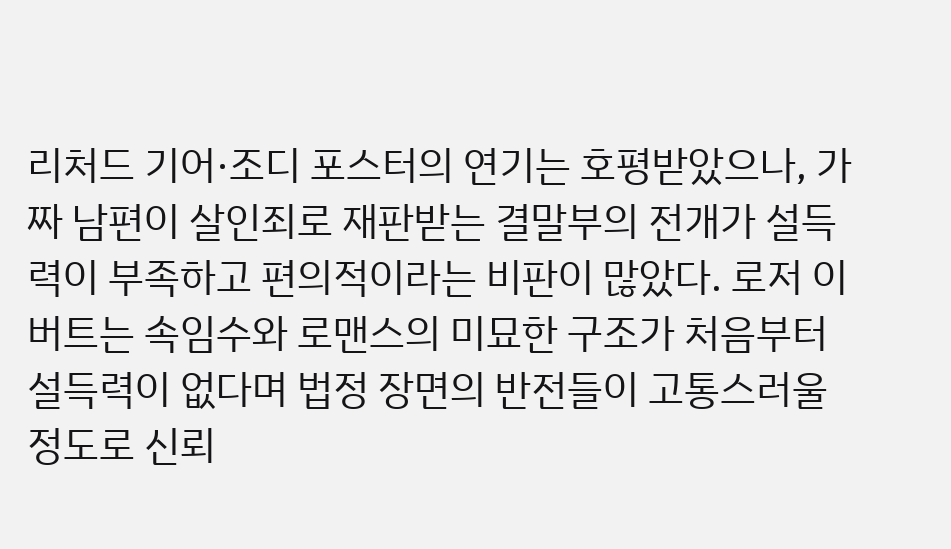리처드 기어·조디 포스터의 연기는 호평받았으나, 가짜 남편이 살인죄로 재판받는 결말부의 전개가 설득력이 부족하고 편의적이라는 비판이 많았다. 로저 이버트는 속임수와 로맨스의 미묘한 구조가 처음부터 설득력이 없다며 법정 장면의 반전들이 고통스러울 정도로 신뢰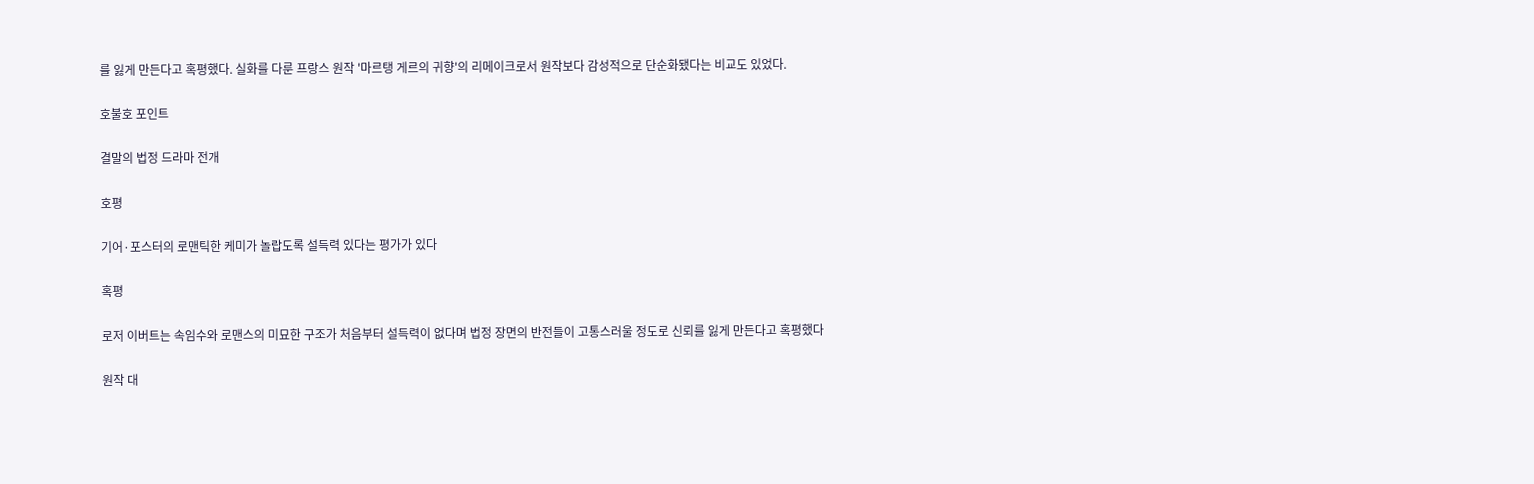를 잃게 만든다고 혹평했다. 실화를 다룬 프랑스 원작 '마르탱 게르의 귀향'의 리메이크로서 원작보다 감성적으로 단순화됐다는 비교도 있었다.

호불호 포인트

결말의 법정 드라마 전개

호평

기어·포스터의 로맨틱한 케미가 놀랍도록 설득력 있다는 평가가 있다

혹평

로저 이버트는 속임수와 로맨스의 미묘한 구조가 처음부터 설득력이 없다며 법정 장면의 반전들이 고통스러울 정도로 신뢰를 잃게 만든다고 혹평했다

원작 대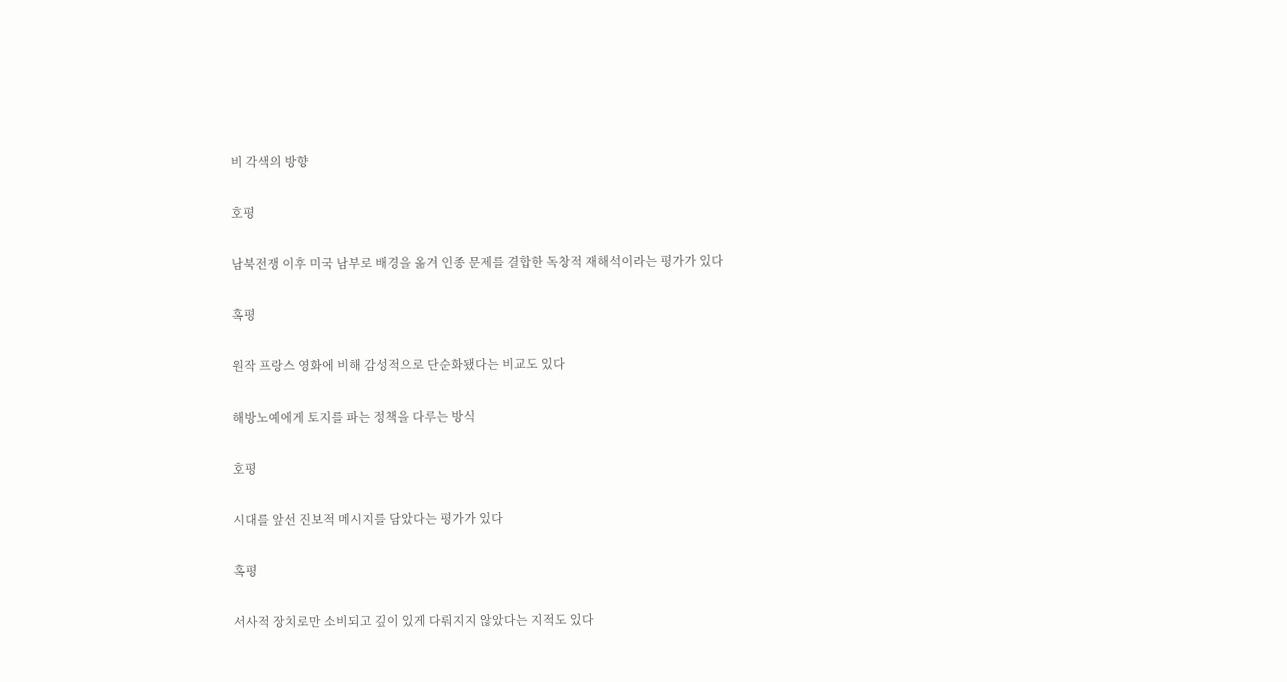비 각색의 방향

호평

남북전쟁 이후 미국 남부로 배경을 옮겨 인종 문제를 결합한 독창적 재해석이라는 평가가 있다

혹평

원작 프랑스 영화에 비해 감성적으로 단순화됐다는 비교도 있다

해방노예에게 토지를 파는 정책을 다루는 방식

호평

시대를 앞선 진보적 메시지를 담았다는 평가가 있다

혹평

서사적 장치로만 소비되고 깊이 있게 다뤄지지 않았다는 지적도 있다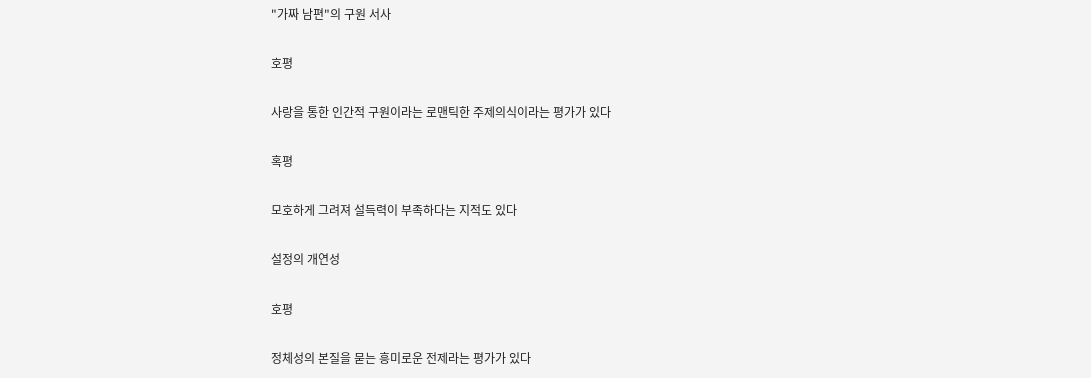"가짜 남편"의 구원 서사

호평

사랑을 통한 인간적 구원이라는 로맨틱한 주제의식이라는 평가가 있다

혹평

모호하게 그려져 설득력이 부족하다는 지적도 있다

설정의 개연성

호평

정체성의 본질을 묻는 흥미로운 전제라는 평가가 있다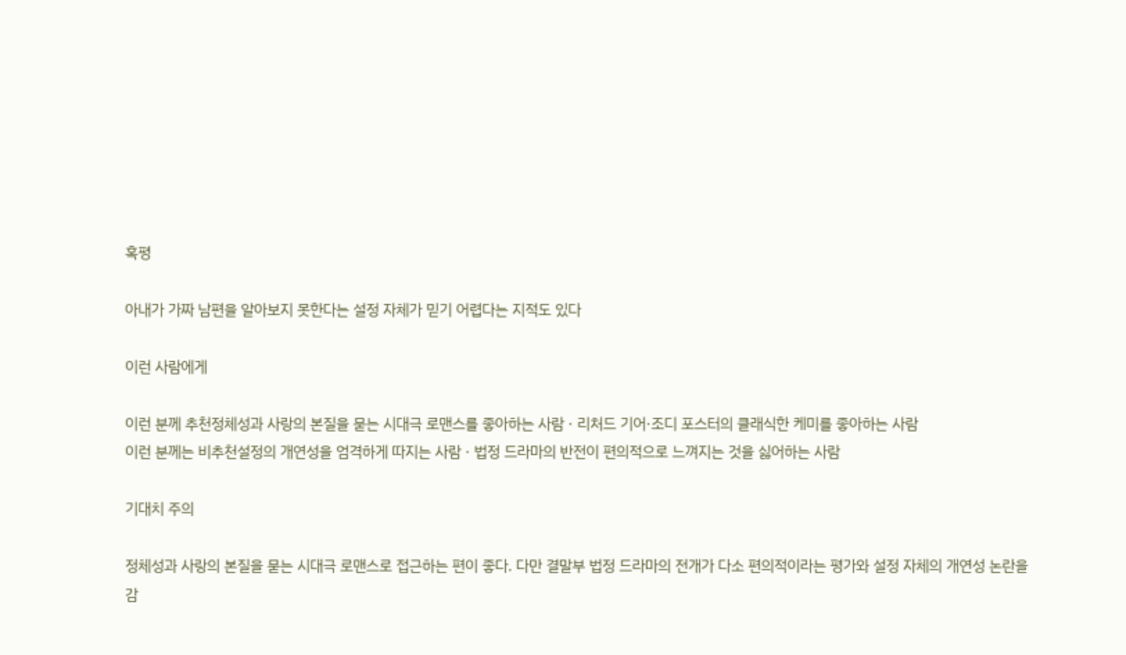혹평

아내가 가짜 남편을 알아보지 못한다는 설정 자체가 믿기 어렵다는 지적도 있다

이런 사람에게

이런 분께 추천정체성과 사랑의 본질을 묻는 시대극 로맨스를 좋아하는 사람 · 리처드 기어·조디 포스터의 클래식한 케미를 좋아하는 사람
이런 분께는 비추천설정의 개연성을 엄격하게 따지는 사람 · 법정 드라마의 반전이 편의적으로 느껴지는 것을 싫어하는 사람

기대치 주의

정체성과 사랑의 본질을 묻는 시대극 로맨스로 접근하는 편이 좋다. 다만 결말부 법정 드라마의 전개가 다소 편의적이라는 평가와 설정 자체의 개연성 논란을 감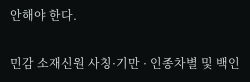안해야 한다.

민감 소재신원 사칭·기만 · 인종차별 및 백인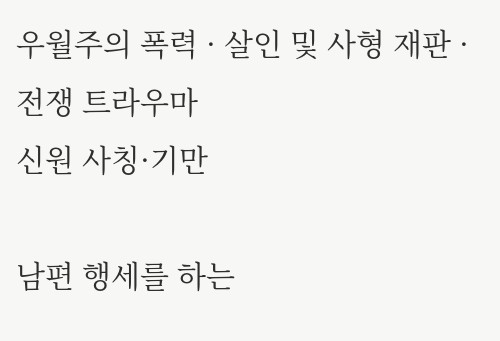우월주의 폭력 · 살인 및 사형 재판 · 전쟁 트라우마
신원 사칭·기만

남편 행세를 하는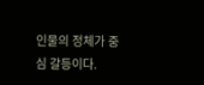인물의 정체가 중심 갈등이다.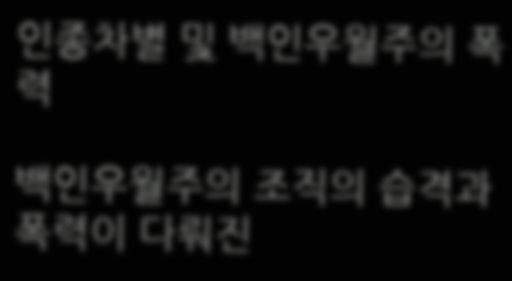인종차별 및 백인우월주의 폭력

백인우월주의 조직의 습격과 폭력이 다뤄진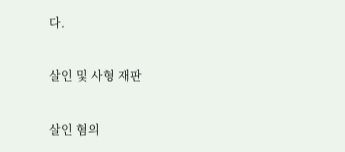다.

살인 및 사형 재판

살인 혐의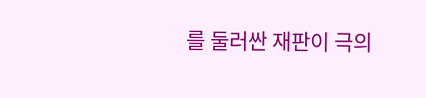를 둘러싼 재판이 극의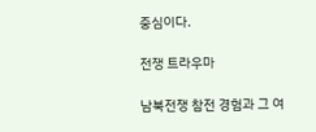중심이다.

전쟁 트라우마

남북전쟁 참전 경험과 그 여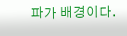파가 배경이다.